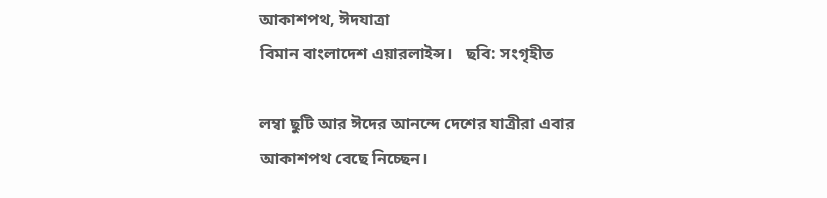আকাশপথ, ঈদযাত্রা
বিমান বাংলাদেশ এয়ারলাইন্স।   ছবি: সংগৃহীত

লম্বা ছুটি আর ঈদের আনন্দে দেশের যাত্রীরা এবার আকাশপথ বেছে নিচ্ছেন।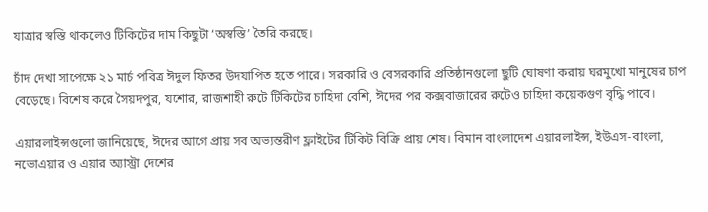যাত্রার স্বস্তি থাকলেও টিকিটের দাম কিছুটা ‘অস্বস্তি’ তৈরি করছে।

চাঁদ দেখা সাপেক্ষে ২১ মার্চ পবিত্র ঈদুল ফিতর উদযাপিত হতে পারে। সরকারি ও বেসরকারি প্রতিষ্ঠানগুলো ছুটি ঘোষণা করায় ঘরমুখো মানুষের চাপ বেড়েছে। বিশেষ করে সৈয়দপুর, যশোর, রাজশাহী রুটে টিকিটের চাহিদা বেশি, ঈদের পর কক্সবাজারের রুটেও চাহিদা কয়েকগুণ বৃদ্ধি পাবে।

এয়ারলাইন্সগুলো জানিয়েছে, ঈদের আগে প্রায় সব অভ্যন্তরীণ ফ্লাইটের টিকিট বিক্রি প্রায় শেষ। বিমান বাংলাদেশ এয়ারলাইন্স, ইউএস-বাংলা, নভোএয়ার ও এয়ার অ্যাস্ট্রা দেশের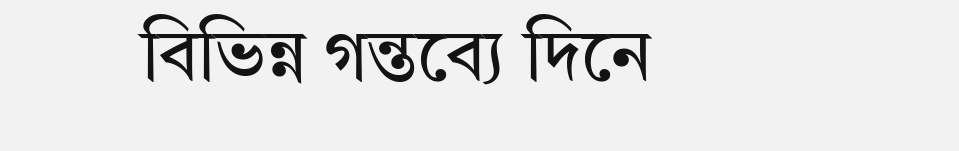বিভিন্ন গন্তব্যে দিনে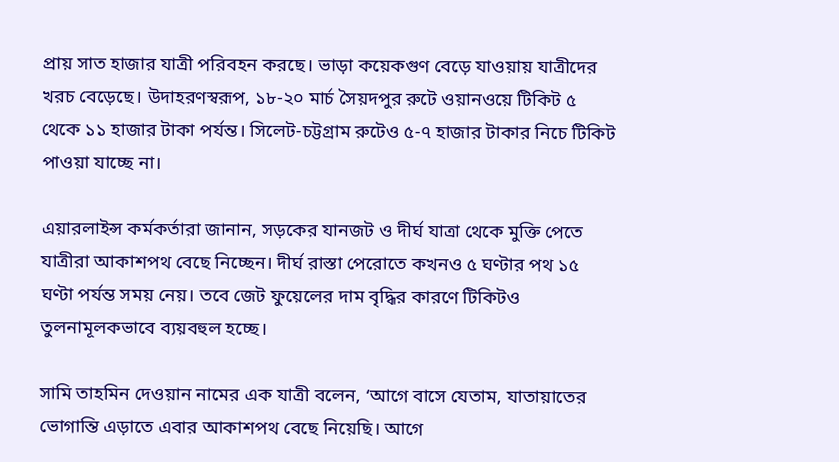প্রায় সাত হাজার যাত্রী পরিবহন করছে। ভাড়া কয়েকগুণ বেড়ে যাওয়ায় যাত্রীদের খরচ বেড়েছে। উদাহরণস্বরূপ, ১৮-২০ মার্চ সৈয়দপুর রুটে ওয়ানওয়ে টিকিট ৫ থেকে ১১ হাজার টাকা পর্যন্ত। সিলেট-চট্টগ্রাম রুটেও ৫-৭ হাজার টাকার নিচে টিকিট পাওয়া যাচ্ছে না।

এয়ারলাইন্স কর্মকর্তারা জানান, সড়কের যানজট ও দীর্ঘ যাত্রা থেকে মুক্তি পেতে যাত্রীরা আকাশপথ বেছে নিচ্ছেন। দীর্ঘ রাস্তা পেরোতে কখনও ৫ ঘণ্টার পথ ১৫ ঘণ্টা পর্যন্ত সময় নেয়। তবে জেট ফুয়েলের দাম বৃদ্ধির কারণে টিকিটও তুলনামূলকভাবে ব্যয়বহুল হচ্ছে।

সামি তাহমিন দেওয়ান নামের এক যাত্রী বলেন, ‘আগে বাসে যেতাম, যাতায়াতের ভোগান্তি এড়াতে এবার আকাশপথ বেছে নিয়েছি। আগে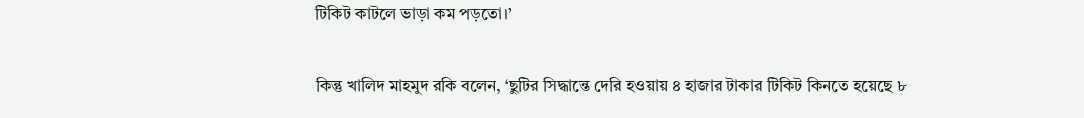টিকিট কাটলে ভাড়া কম পড়তো।’

কিন্তু খালিদ মাহমুদ রকি বলেন, ‘ছুটির সিদ্ধান্তে দেরি হওয়ায় ৪ হাজার টাকার টিকিট কিনতে হয়েছে ৮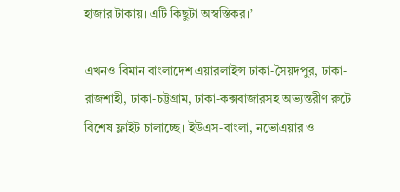হাজার টাকায়। এটি কিছুটা অস্বস্তিকর।’

এখনও বিমান বাংলাদেশ এয়ারলাইন্স ঢাকা-সৈয়দপুর, ঢাকা-রাজশাহী, ঢাকা-চট্টগ্রাম, ঢাকা-কক্সবাজারসহ অভ্যন্তরীণ রুটে বিশেষ ফ্লাইট চালাচ্ছে। ইউএস-বাংলা, নভোএয়ার ও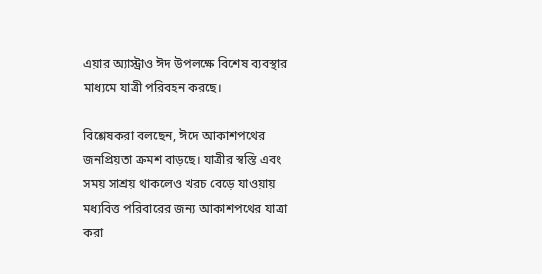এয়ার অ্যাস্ট্রাও ঈদ উপলক্ষে বিশেষ ব্যবস্থার মাধ্যমে যাত্রী পরিবহন করছে।

বিশ্লেষকরা বলছেন, ঈদে আকাশপথের জনপ্রিয়তা ক্রমশ বাড়ছে। যাত্রীর স্বস্তি এবং সময় সাশ্রয় থাকলেও খরচ বেড়ে যাওয়ায় মধ্যবিত্ত পরিবারের জন্য আকাশপথের যাত্রা করা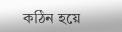কঠিন হয়ে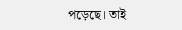পড়েছে। তাই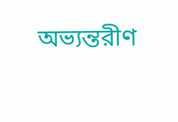অভ্যন্তরীণ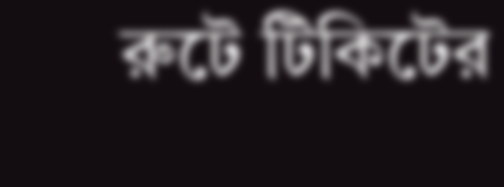রুটে টিকিটের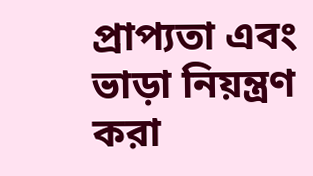প্রাপ্যতা এবং ভাড়া নিয়ন্ত্রণ করা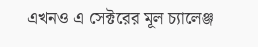এখনও এ সেক্টরের মূল চ্যালেঞ্জ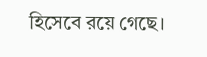হিসেবে রয়ে গেছে।